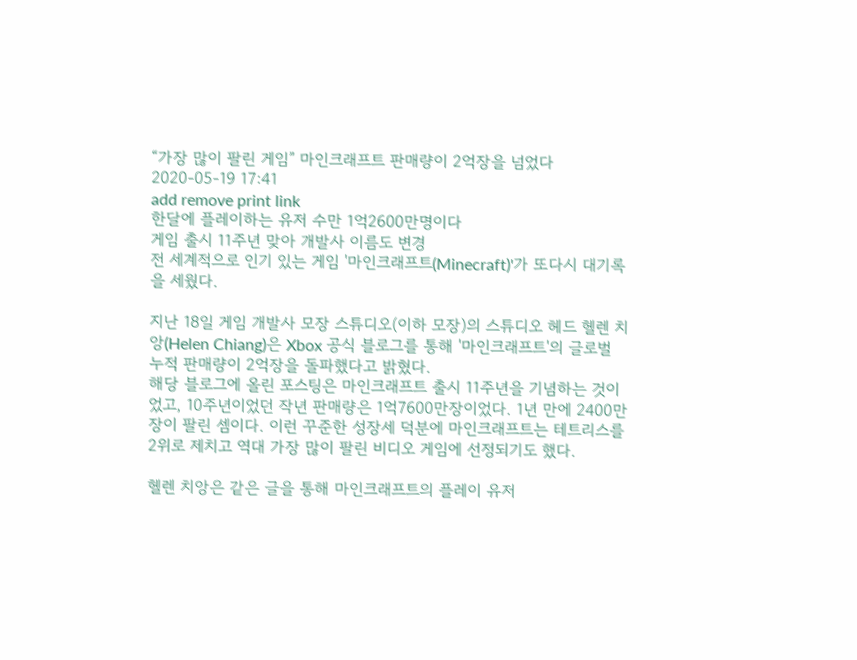“가장 많이 팔린 게임” 마인크래프트 판매량이 2억장을 넘었다
2020-05-19 17:41
add remove print link
한달에 플레이하는 유저 수만 1억2600만명이다
게임 출시 11주년 맞아 개발사 이름도 변경
전 세계적으로 인기 있는 게임 '마인크래프트(Minecraft)'가 또다시 대기록을 세웠다.

지난 18일 게임 개발사 모장 스튜디오(이하 모장)의 스튜디오 헤드 헬렌 치앙(Helen Chiang)은 Xbox 공식 블로그를 통해 '마인크래프트'의 글로벌 누적 판매량이 2억장을 돌파했다고 밝혔다.
해당 블로그에 올린 포스팅은 마인크래프트 출시 11주년을 기념하는 것이었고, 10주년이었던 작년 판매량은 1억7600만장이었다. 1년 만에 2400만장이 팔린 셈이다. 이런 꾸준한 성장세 덕분에 마인크래프트는 테트리스를 2위로 제치고 역대 가장 많이 팔린 비디오 게임에 선정되기도 했다.

헬렌 치앙은 같은 글을 통해 마인크래프트의 플레이 유저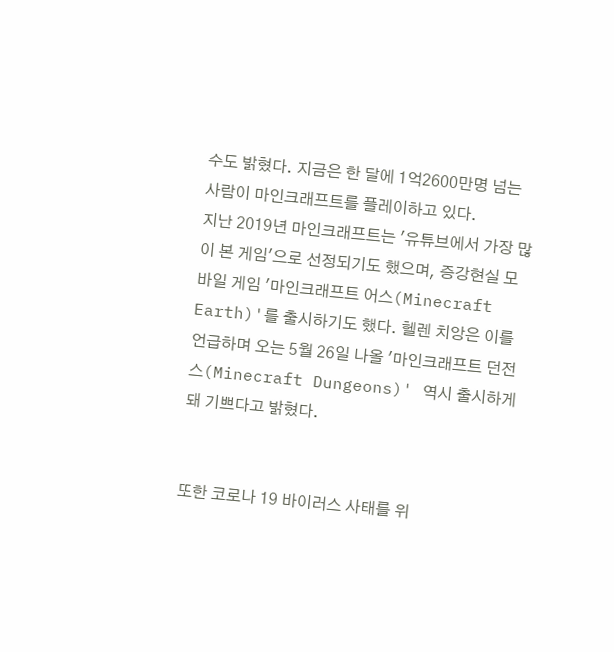수도 밝혔다. 지금은 한 달에 1억2600만명 넘는 사람이 마인크래프트를 플레이하고 있다.
지난 2019년 마인크래프트는 '유튜브에서 가장 많이 본 게임'으로 선정되기도 했으며, 증강현실 모바일 게임 '마인크래프트 어스(Minecraft Earth)'를 출시하기도 했다. 헬렌 치앙은 이를 언급하며 오는 5월 26일 나올 '마인크래프트 던전스(Minecraft Dungeons)' 역시 출시하게 돼 기쁘다고 밝혔다.


또한 코로나 19 바이러스 사태를 위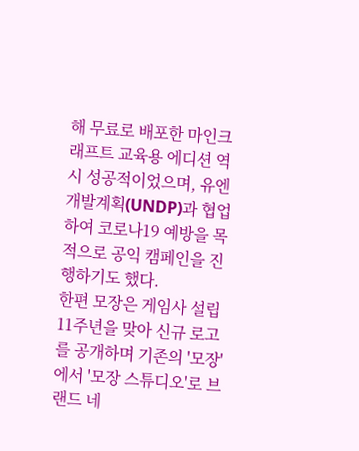해 무료로 배포한 마인크래프트 교육용 에디션 역시 성공적이었으며, 유엔개발계획(UNDP)과 협업하여 코로나19 예방을 목적으로 공익 캠페인을 진행하기도 했다.
한편 모장은 게임사 설립 11주년을 맞아 신규 로고를 공개하며 기존의 '모장'에서 '모장 스튜디오'로 브랜드 네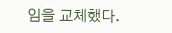임을 교체했다.